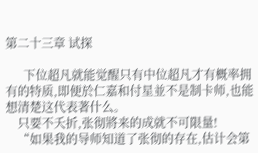第二十三章 试探

      下位超凡就能觉醒只有中位超凡才有概率拥有的特质,即便於仁嘉和付星並不是制卡师,也能想清楚这代表著什么。
    只要不夭折,张彻將来的成就不可限量!
    “如果我的导师知道了张彻的存在,估计会第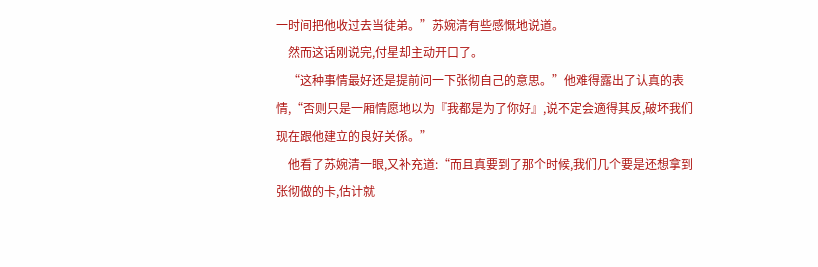一时间把他收过去当徒弟。”苏婉清有些感慨地说道。
    然而这话刚说完,付星却主动开口了。
    “这种事情最好还是提前问一下张彻自己的意思。”他难得露出了认真的表情,“否则只是一厢情愿地以为『我都是为了你好』,说不定会適得其反,破坏我们现在跟他建立的良好关係。”
    他看了苏婉清一眼,又补充道:“而且真要到了那个时候,我们几个要是还想拿到张彻做的卡,估计就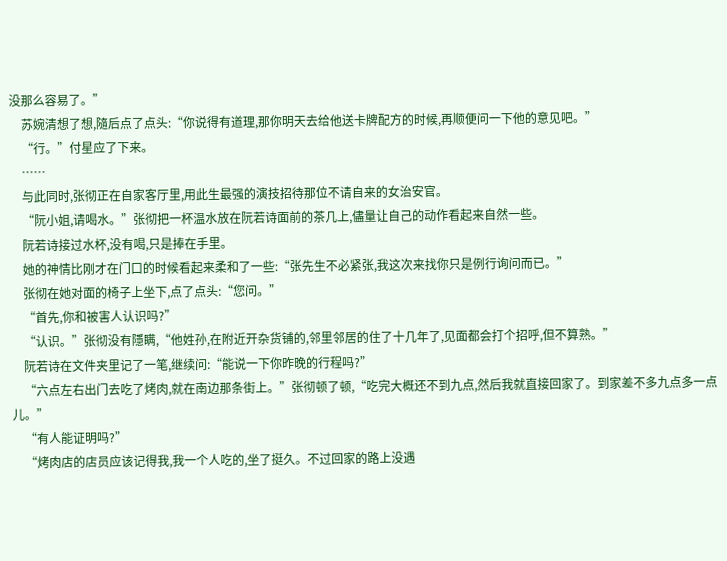没那么容易了。”
    苏婉清想了想,隨后点了点头:“你说得有道理,那你明天去给他送卡牌配方的时候,再顺便问一下他的意见吧。”
    “行。”付星应了下来。
    ……
    与此同时,张彻正在自家客厅里,用此生最强的演技招待那位不请自来的女治安官。
    “阮小姐,请喝水。”张彻把一杯温水放在阮若诗面前的茶几上,儘量让自己的动作看起来自然一些。
    阮若诗接过水杯,没有喝,只是捧在手里。
    她的神情比刚才在门口的时候看起来柔和了一些:“张先生不必紧张,我这次来找你只是例行询问而已。”
    张彻在她对面的椅子上坐下,点了点头:“您问。”
    “首先,你和被害人认识吗?”
    “认识。”张彻没有隱瞒,“他姓孙,在附近开杂货铺的,邻里邻居的住了十几年了,见面都会打个招呼,但不算熟。”
    阮若诗在文件夹里记了一笔,继续问:“能说一下你昨晚的行程吗?”
    “六点左右出门去吃了烤肉,就在南边那条街上。”张彻顿了顿,“吃完大概还不到九点,然后我就直接回家了。到家差不多九点多一点儿。”
    “有人能证明吗?”
    “烤肉店的店员应该记得我,我一个人吃的,坐了挺久。不过回家的路上没遇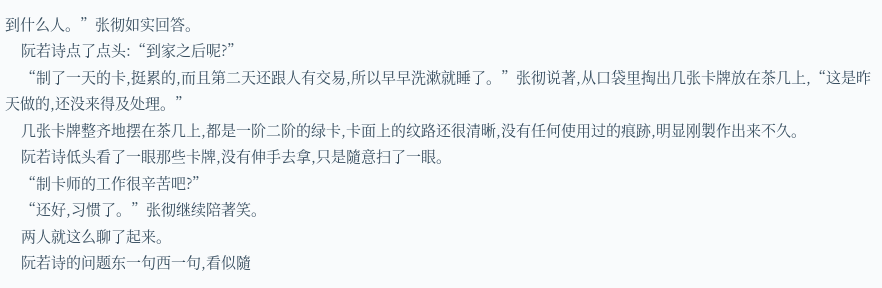到什么人。”张彻如实回答。
    阮若诗点了点头:“到家之后呢?”
    “制了一天的卡,挺累的,而且第二天还跟人有交易,所以早早洗漱就睡了。”张彻说著,从口袋里掏出几张卡牌放在茶几上,“这是昨天做的,还没来得及处理。”
    几张卡牌整齐地摆在茶几上,都是一阶二阶的绿卡,卡面上的纹路还很清晰,没有任何使用过的痕跡,明显刚製作出来不久。
    阮若诗低头看了一眼那些卡牌,没有伸手去拿,只是隨意扫了一眼。
    “制卡师的工作很辛苦吧?”
    “还好,习惯了。”张彻继续陪著笑。
    两人就这么聊了起来。
    阮若诗的问题东一句西一句,看似隨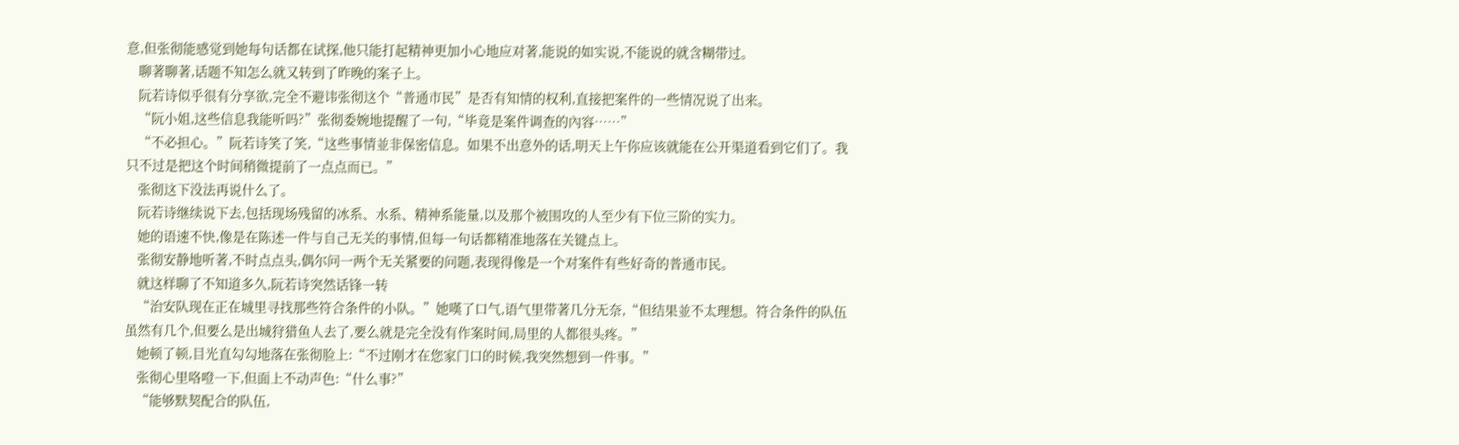意,但张彻能感觉到她每句话都在试探,他只能打起精神更加小心地应对著,能说的如实说,不能说的就含糊带过。
    聊著聊著,话题不知怎么就又转到了昨晚的案子上。
    阮若诗似乎很有分享欲,完全不避讳张彻这个“普通市民”是否有知情的权利,直接把案件的一些情况说了出来。
    “阮小姐,这些信息我能听吗?”张彻委婉地提醒了一句,“毕竟是案件调查的內容……”
    “不必担心。”阮若诗笑了笑,“这些事情並非保密信息。如果不出意外的话,明天上午你应该就能在公开渠道看到它们了。我只不过是把这个时间稍微提前了一点点而已。”
    张彻这下没法再说什么了。
    阮若诗继续说下去,包括现场残留的冰系、水系、精神系能量,以及那个被围攻的人至少有下位三阶的实力。
    她的语速不快,像是在陈述一件与自己无关的事情,但每一句话都精准地落在关键点上。
    张彻安静地听著,不时点点头,偶尔问一两个无关紧要的问题,表现得像是一个对案件有些好奇的普通市民。
    就这样聊了不知道多久,阮若诗突然话锋一转
    “治安队现在正在城里寻找那些符合条件的小队。”她嘆了口气,语气里带著几分无奈,“但结果並不太理想。符合条件的队伍虽然有几个,但要么是出城狩猎鱼人去了,要么就是完全没有作案时间,局里的人都很头疼。”
    她顿了顿,目光直勾勾地落在张彻脸上:“不过刚才在您家门口的时候,我突然想到一件事。”
    张彻心里咯噔一下,但面上不动声色:“什么事?”
    “能够默契配合的队伍,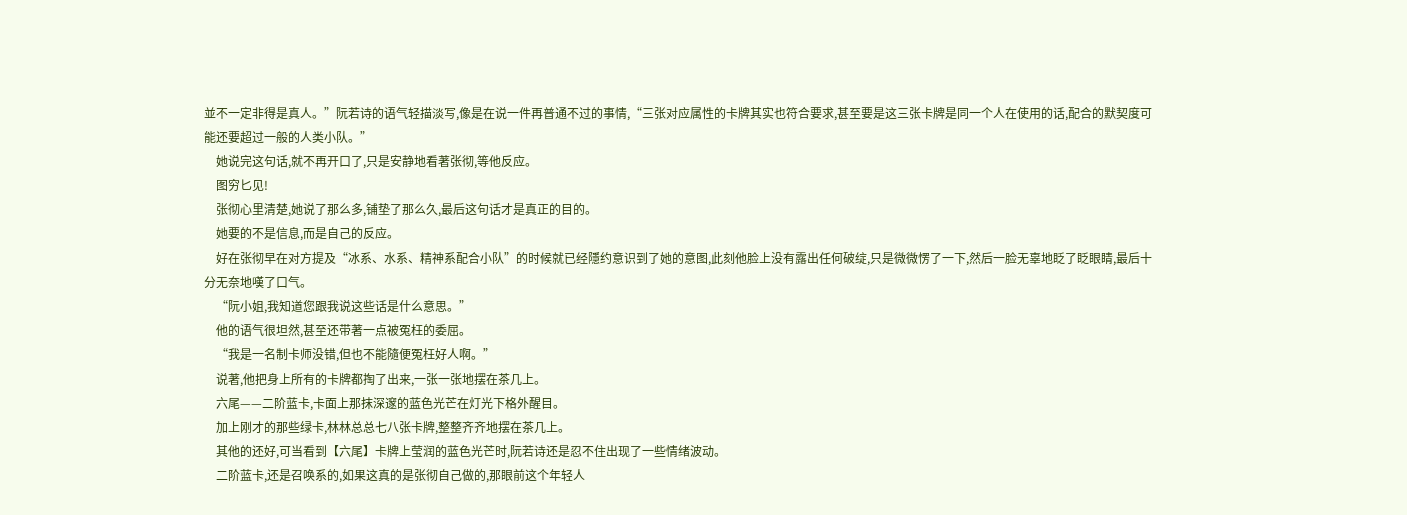並不一定非得是真人。”阮若诗的语气轻描淡写,像是在说一件再普通不过的事情,“三张对应属性的卡牌其实也符合要求,甚至要是这三张卡牌是同一个人在使用的话,配合的默契度可能还要超过一般的人类小队。”
    她说完这句话,就不再开口了,只是安静地看著张彻,等他反应。
    图穷匕见!
    张彻心里清楚,她说了那么多,铺垫了那么久,最后这句话才是真正的目的。
    她要的不是信息,而是自己的反应。
    好在张彻早在对方提及“冰系、水系、精神系配合小队”的时候就已经隱约意识到了她的意图,此刻他脸上没有露出任何破绽,只是微微愣了一下,然后一脸无辜地眨了眨眼睛,最后十分无奈地嘆了口气。
    “阮小姐,我知道您跟我说这些话是什么意思。”
    他的语气很坦然,甚至还带著一点被冤枉的委屈。
    “我是一名制卡师没错,但也不能隨便冤枉好人啊。”
    说著,他把身上所有的卡牌都掏了出来,一张一张地摆在茶几上。
    六尾——二阶蓝卡,卡面上那抹深邃的蓝色光芒在灯光下格外醒目。
    加上刚才的那些绿卡,林林总总七八张卡牌,整整齐齐地摆在茶几上。
    其他的还好,可当看到【六尾】卡牌上莹润的蓝色光芒时,阮若诗还是忍不住出现了一些情绪波动。
    二阶蓝卡,还是召唤系的,如果这真的是张彻自己做的,那眼前这个年轻人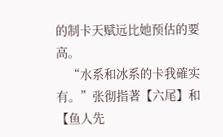的制卡天赋远比她预估的要高。
    “水系和冰系的卡我確实有。”张彻指著【六尾】和【鱼人先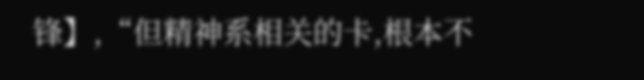锋】,“但精神系相关的卡,根本不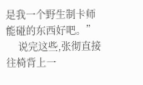是我一个野生制卡师能碰的东西好吧。”
    说完这些,张彻直接往椅背上一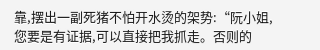靠,摆出一副死猪不怕开水烫的架势:“阮小姐,您要是有证据,可以直接把我抓走。否则的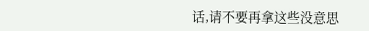话,请不要再拿这些没意思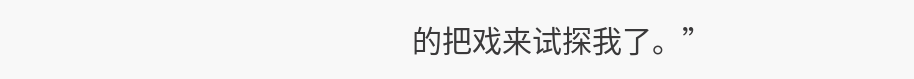的把戏来试探我了。”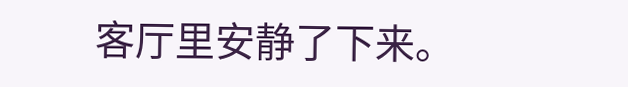客厅里安静了下来。